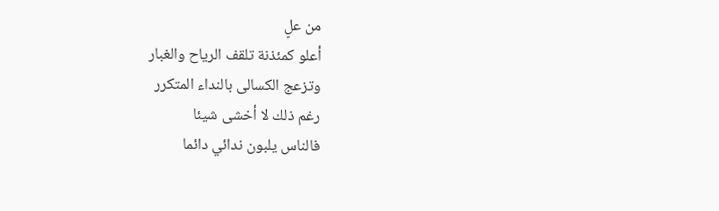من علٍ
أعلو كمئذنة تلقف الرياح والغبار
وتزعج الكسالى بالنداء المتكرر
رغم ذلك لا أخشى شيئا
فالناس يلبون ندائي دائما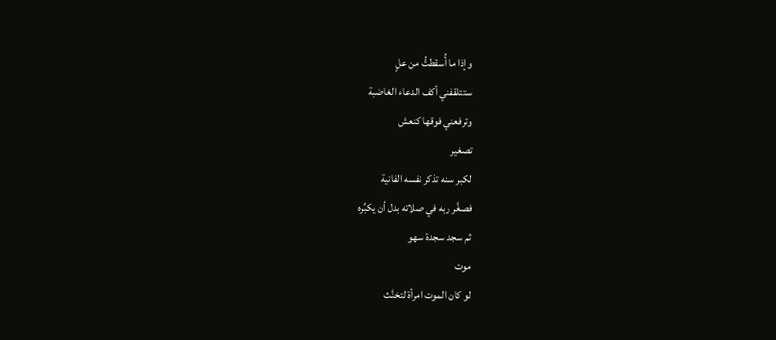وإذا ما أُسقطتُّ من علٍ
ستتلقفني أكف الدعاء الغاضبة
وترفعني فوقها كنعش
تصغير
لكبر سنه تذكر نفسه الفانية
فصغَّر ربه في صلاته بدل أن يكبِّره
ثم سجد سجدة سهو
موت
لو كان الموت امرأة لتخنَّث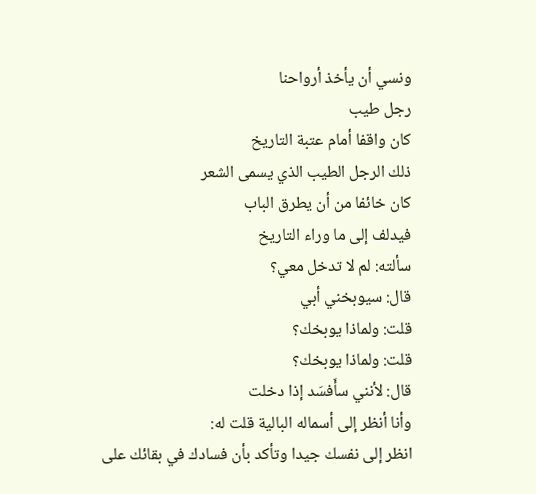ونسي أن يأخذ أرواحنا
رجل طيب
كان واقفا أمام عتبة التاريخ
ذلك الرجل الطيب الذي يسمى الشعر
كان خائفا من أن يطرق الباب
فيدلف إلى ما وراء التاريخ
سألته: لم لا تدخل معي؟
قال: سيوبخني أبي
قلت: ولماذا يوبخك؟
قلت: ولماذا يوبخك؟
قال: لأنني سأَفسَد إذا دخلت
وأنا أنظر إلى أسماله البالية قلت له:
انظر إلى نفسك جيدا وتأكد بأن فسادك في بقائك على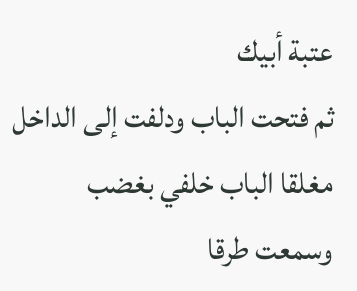عتبة أبيك
ثم فتحت الباب ودلفت إلى الداخل مغلقا الباب خلفي بغضب
وسمعت طرقا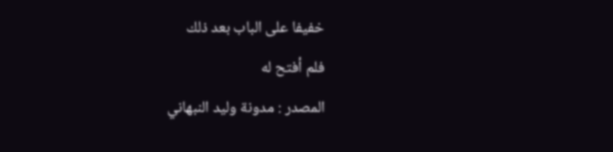خفيفا على الباب بعد ذلك
فلم أفتح له
المصدر : مدونة وليد النبهاني